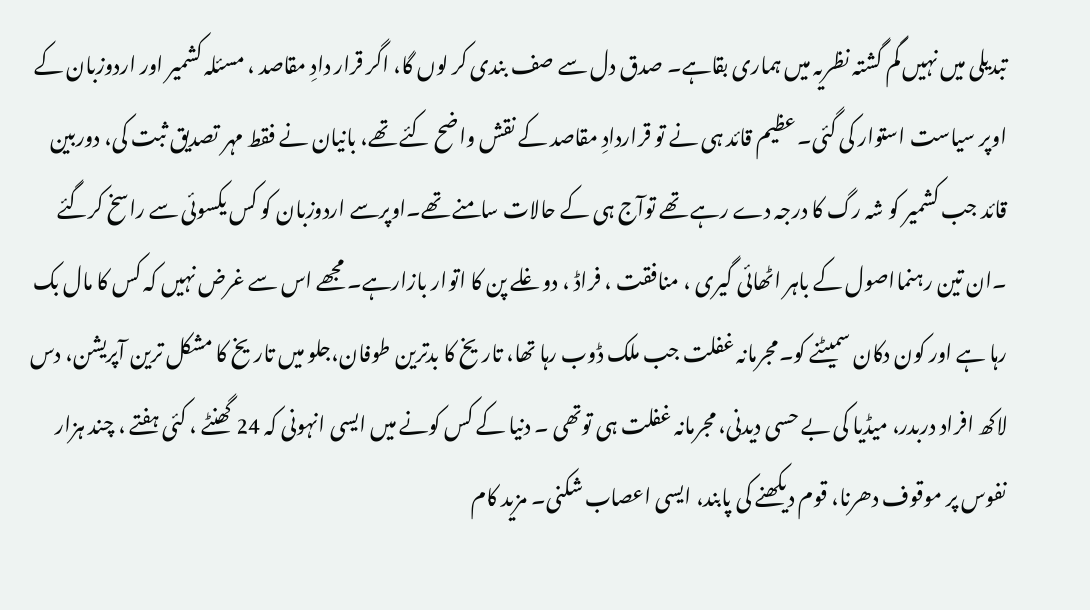تبدیلی میں نہیں گم گشتہ نظریہ میں ہماری بقاہے۔ صدق دل سے صف بندی کر لوں گا، اگر قرار دادِ مقاصد ، مسئلہ کشمیر اور اردوزبان کے اوپر سیاست استوار کی گئی۔ عظیم قائد ہی نے تو قراردادِ مقاصد کے نقش واضح کئے تھے، بانیان نے فقط مہر تصدیق ثبت کی، دوربین قائد جب کشمیر کو شہ رگ کا درجہ دے رہے تھے توآج ہی کے حالات سامنے تھے۔اوپرسے اردوزبان کو کس یکسوئی سے راسخ کرگئے ۔ان تین رہنمااصول کے باہر اٹھائی گیری ، منافقت ، فراڈ ، دوغلے پن کا اتوار بازارہے۔ مجھے اس سے غرض نہیں کہ کس کا مال بک رہا ہے اور کون دکان سمیٹنے کو۔مجرمانہ غفلت جب ملک ڈوب رہا تھا، تاریخ کا بدترین طوفان،جلو میں تاریخ کا مشکل ترین آپریشن، دس لاکھ افراد دربدر، میڈیا کی بے حسی دیدنی، مجرمانہ غفلت ہی توتھی ۔ دنیا کے کس کونے میں ایسی انہونی کہ 24 گھنٹے ، کئی ہفتے ، چند ہزار نفوس پر موقوف دھرنا، قوم دیکھنے کی پابند، ایسی اعصاب شکنی۔ مزید کام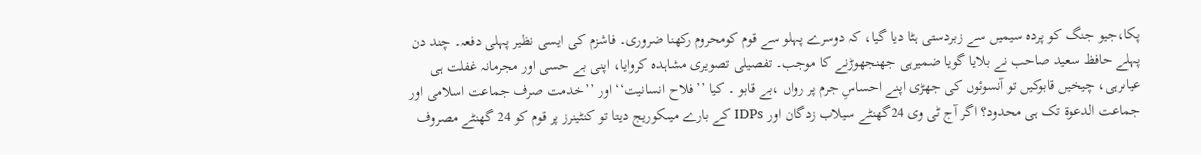پکا،جیو جنگ کو پردہ سیمیں سے زبردستی ہٹا دیا گیا، کہ دوسرے پہلو سے قوم کومحروم رکھنا ضروری۔ فاشزم کی ایسی نظیر پہلی دفعہ۔ چند دن پہلے حافظ سعید صاحب نے بلایا گویا ضمیرہی جھنجھوڑنے کا موجب۔ تفصیلی تصویری مشاہدہ کروایا، اپنی بے حسی اور مجرمانہ غفلت ہی عیاںرہی، چیخیں قابوکیں تو آنسوئوں کی جھڑی اپنے احساسِ جرم پر رواں ،بے قابو ۔ کیا ’’فلاح انسانیت‘‘ اور ’’خدمت صرف جماعت اسلامی اور جماعت الدعوۃ تک ہی محدود؟ اگر آج ٹی وی 24گھنٹے سیلاب زدگان اور IDPs کے بارے میںکوریج دیتا تو کنٹینرز پر قوم کو 24 گھنٹے مصروف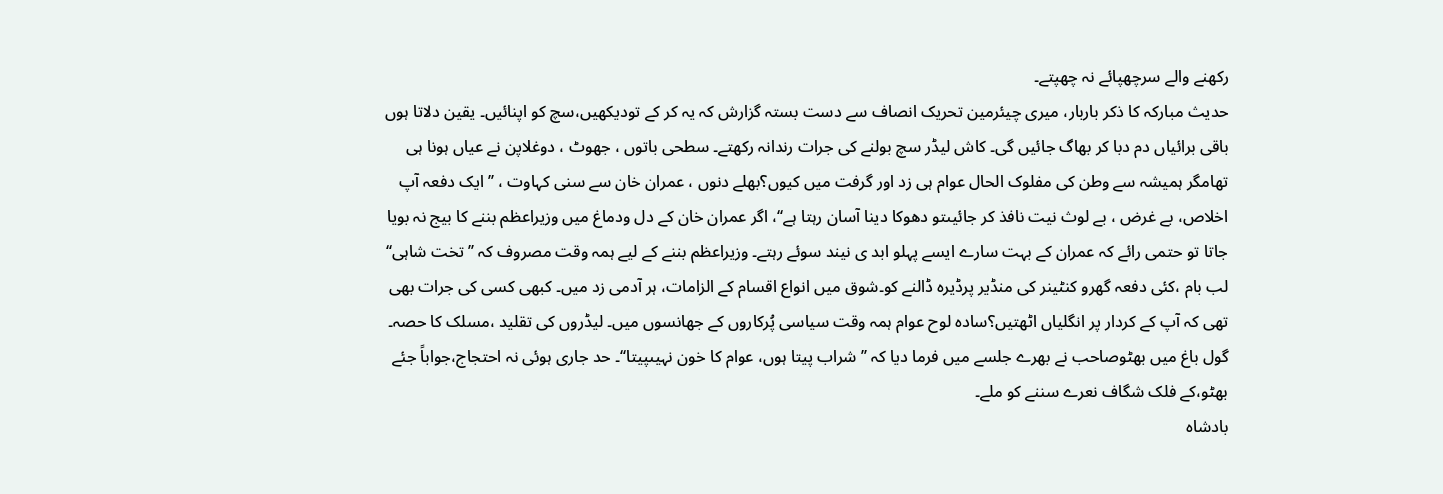رکھنے والے سرچھپائے نہ چھپتے۔
حدیث مبارکہ کا ذکر باربار، میری چیئرمین تحریک انصاف سے دست بستہ گزارش کہ یہ کر کے تودیکھیں،سچ کو اپنائیں۔ یقین دلاتا ہوں باقی برائیاں دم دبا کر بھاگ جائیں گی۔ کاش لیڈر سچ بولنے کی جرات رندانہ رکھتے۔ سطحی باتوں ، جھوٹ ، دوغلاپن نے عیاں ہونا ہی تھامگر ہمیشہ سے وطن کی مفلوک الحال عوام ہی زد اور گرفت میں کیوں؟بھلے دنوں ، عمران خان سے سنی کہاوت ، ’’ایک دفعہ آپ اخلاص، بے غرض ، بے لوث نیت نافذ کر جائیںتو دھوکا دینا آسان رہتا ہے‘‘، اگر عمران خان کے دل ودماغ میں وزیراعظم بننے کا بیج نہ بویا جاتا تو حتمی رائے کہ عمران کے بہت سارے ایسے پہلو ابد ی نیند سوئے رہتے۔ وزیراعظم بننے کے لیے ہمہ وقت مصروف کہ ’’تخت شاہی‘‘ لب بام ،کئی دفعہ گھرو کنٹینر کی منڈیر پرڈیرہ ڈالنے کو۔شوق میں انواع اقسام کے الزامات، ہر آدمی زد میں۔ کبھی کسی کی جرات بھی تھی کہ آپ کے کردار پر انگلیاں اٹھتیں؟سادہ لوح عوام ہمہ وقت سیاسی پُرکاروں کے جھانسوں میں۔ لیڈروں کی تقلید ،مسلک کا حصہ۔ گول باغ میں بھٹوصاحب نے بھرے جلسے میں فرما دیا کہ ’’شراب پیتا ہوں، عوام کا خون نہیںپیتا‘‘۔ حد جاری ہوئی نہ احتجاج،جواباً جئے بھٹو،کے فلک شگاف نعرے سننے کو ملے۔
بادشاہ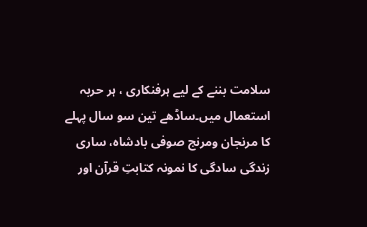سلامت بننے کے لیے ہرفنکاری ، ہر حربہ استعمال میں۔ساڈھے تین سو سال پہلے کا مرنجان ومرنج صوفی بادشاہ، ساری زندگی سادگی کا نمونہ کتابتِ قرآن اور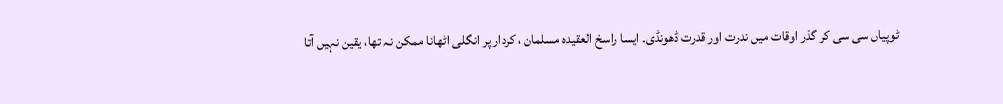ٹوپیاں سی سی کر گذر اوقات میں ندرت اور قدرت ڈھونڈی۔ ایسا راسخ العقیدہ مسلمان ، کردار پر انگلی اٹھانا ممکن نہ تھا، یقین نہیں آتا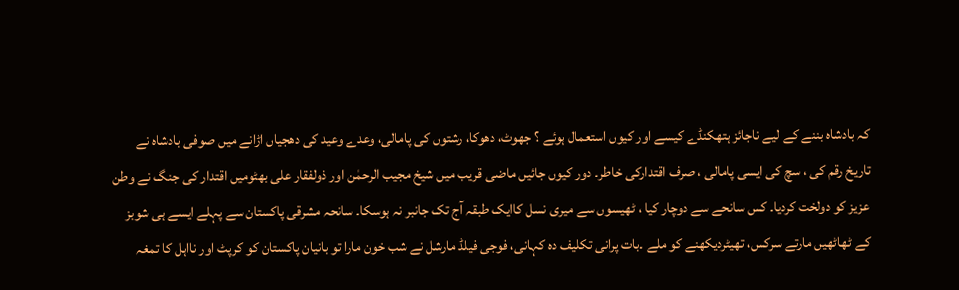کہ بادشاہ بننے کے لیے ناجائز ہتھکنڈے کیسے اور کیوں استعمال ہوئے ؟ جھوٹ، دھوکا، رشتوں کی پامالی، وعدے وعید کی دھجیاں اڑانے میں صوفی بادشاہ نے تاریخ رقم کی ، سچ کی ایسی پامالی ، صرف اقتدارکی خاطر۔ دور کیوں جائیں ماضی قریب میں شیخ مجیب الرحمٰن اور ذولفقار علی بھٹومیں اقتدار کی جنگ نے وطن عزیز کو دولخت کردیا۔ کس سانحے سے دوچار کیا ، ٹھیسوں سے میری نسل کاایک طبقہ آج تک جانبر نہ ہوسکا۔ سانحہ مشرقی پاکستان سے پہلے ایسے ہی شوبز کے ٹھاٹھیں مارتے سرکس، تھیٹردیکھنے کو ملے ۔بات پرانی تکلیف دہ کہانی، فوجی فیلڈ مارشل نے شب خون مارا تو بانیان پاکستان کو کرپٹ اور نااہل کا تمغہ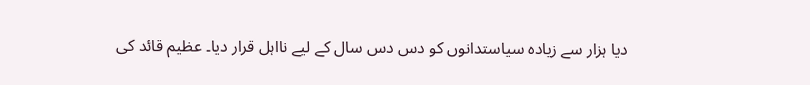دیا ہزار سے زیادہ سیاستدانوں کو دس دس سال کے لیے نااہل قرار دیا۔ عظیم قائد کی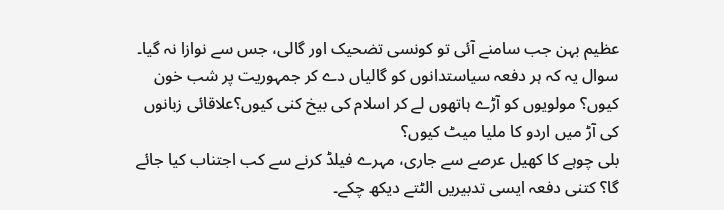عظیم بہن جب سامنے آئی تو کونسی تضحیک اور گالی، جس سے نوازا نہ گیا۔ سوال یہ کہ ہر دفعہ سیاستدانوں کو گالیاں دے کر جمہوریت پر شب خون کیوں؟ مولویوں کو آڑے ہاتھوں لے کر اسلام کی بیخ کنی کیوں؟علاقائی زبانوں کی آڑ میں اردو کا ملیا میٹ کیوں؟
بلی چوہے کا کھیل عرصے سے جاری، مہرے فیلڈ کرنے سے کب اجتناب کیا جائے گا؟ کتنی دفعہ ایسی تدبیریں الٹتے دیکھ چکے۔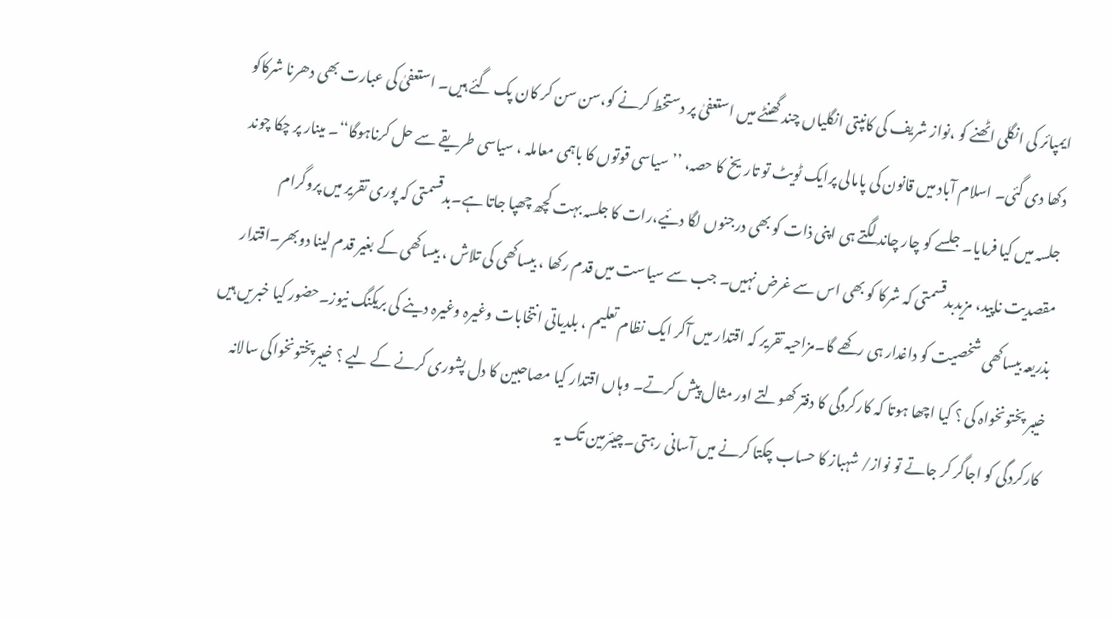ایمپائر کی انگلی اٹھنے کو ،نواز شریف کی کانپتی انگلیاں چند گھنٹے میں استعفیٰ پر دستخط کرنے کو،سن سن کر کان پک گئے ہیں۔ استعفیٰ کی عبارت بھی دھرنا شرکاکو دکھا دی گئی۔ اسلام آباد میں قانون کی پامالی پرایک ٹویٹ تو تاریخ کا حصہ، ’’ سیاسی قوتوں کا باہمی معاملہ ، سیاسی طریقے سے حل کرناہوگا‘‘۔ مینار پر چکا چوند جلسہ میں کیا فرمایا۔ جلسے کو چار چاند لگتے ہی اپنی ذات کو بھی درجنوں لگا دئیے،رات کا جلسہ بہت کچھ چھپا جاتا ہے۔بدقسمتی کہ پوری تقریر میں پروگرام مقصدیت ناپید، مزیدبدقسمتی کہ شرکا کو بھی اس سے غرض نہیں۔ جب سے سیاست میں قدم رکھا ، بیساکھی کی تلاش ، بیساکھی کے بغیر قدم لینا دوبھر۔اقتدار بذریعہ بیساکھی شخصیت کو داغدار ہی رکھے گا۔مزاحیہ تقریر کہ اقتدار میں آکر ایک نظام تعلیم ، بلدیاتی انتخابات وغیرہ وغیرہ دینے کی بریکنگ نیوز۔حضور کیا خبریں ہیں خیبر پختونخواہ کی ؟ کیا اچھا ہوتا کہ کارکردگی کا دفتر کھولتے اور مثال پیش کرتے۔ وہاں اقتدار کیا مصاحبین کا دل پشوری کرنے کے لیے ؟ خیبرپختونخواکی سالانہ کارکردگی کو اجاگر کر جاتے تو نواز/ شہباز کا حساب چکتا کرنے میں آسانی رہتی۔چیئرمین تک یہ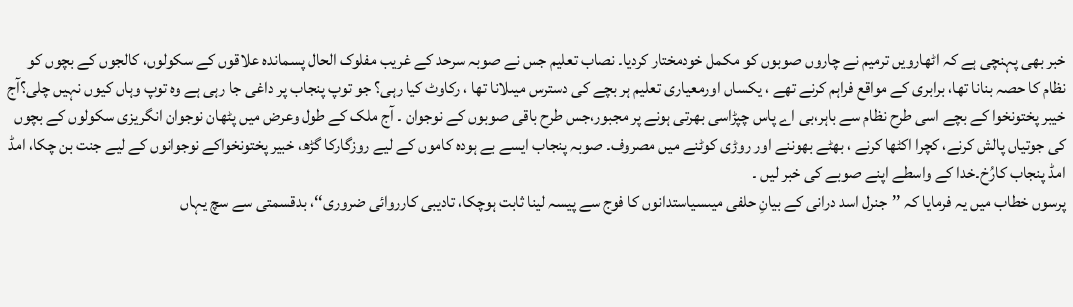خبر بھی پہنچی ہے کہ اٹھارویں ترمیم نے چاروں صوبوں کو مکمل خودمختار کردیا۔ نصاب تعلیم جس نے صوبہ سرحد کے غریب مفلوک الحال پسماندہ علاقوں کے سکولوں، کالجوں کے بچوں کو نظام کا حصہ بنانا تھا، برابری کے مواقع فراہم کرنے تھے ، یکساں اورمعیاری تعلیم ہر بچے کی دسترس میںلانا تھا ، رکاوٹ کیا رہی؟ جو توپ پنجاب پر داغی جا رہی ہے وہ توپ وہاں کیوں نہیں چلی؟آج خیبر پختونخوا کے بچے اسی طرح نظام سے باہر،بی اے پاس چپڑاسی بھرتی ہونے پر مجبور،جس طرح باقی صوبوں کے نوجوان ۔ آج ملک کے طول وعرض میں پٹھان نوجوان انگریزی سکولوں کے بچوں کی جوتیاں پالش کرنے، کچرا اکٹھا کرنے ، بھٹے بھوننے اور روڑی کوٹنے میں مصروف۔ صوبہ پنجاب ایسے بے ہودہ کاموں کے لیے روزگارکا گڑھ، خبیر پختونخواکے نوجوانوں کے لیے جنت بن چکا، امڈ امڈ پنجاب کارُخ۔خدا کے واسطے اپنے صوبے کی خبر لیں ۔
پرسوں خطاب میں یہ فرمایا کہ ’’جنرل اسد درانی کے بیانِ حلفی میںسیاستدانوں کا فوج سے پیسہ لینا ثابت ہوچکا، تادیبی کارروائی ضروری‘‘، بدقسمتی سے سچ یہاں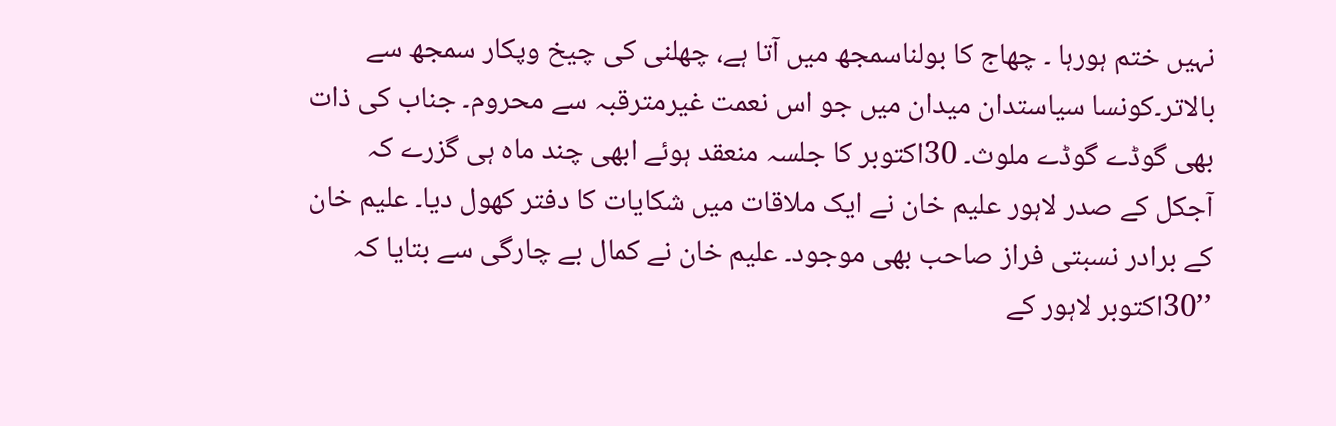نہیں ختم ہورہا ۔ چھاج کا بولناسمجھ میں آتا ہے، چھلنی کی چیخ وپکار سمجھ سے بالاتر۔کونسا سیاستدان میدان میں جو اس نعمت غیرمترقبہ سے محروم۔ جناب کی ذات بھی گوڈے گوڈے ملوث۔ 30اکتوبر کا جلسہ منعقد ہوئے ابھی چند ماہ ہی گزرے کہ آجکل کے صدر لاہور علیم خان نے ایک ملاقات میں شکایات کا دفتر کھول دیا۔ علیم خان کے برادر نسبتی فراز صاحب بھی موجود۔ علیم خان نے کمال بے چارگی سے بتایا کہ ’’30اکتوبر لاہور کے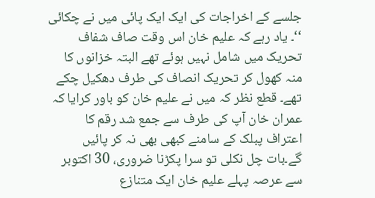جلسے کے اخراجات کی ایک ایک پائی میں نے چکائی ‘‘۔ یاد رہے کہ علیم خان اس وقت صاف شفاف تحریک میں شامل نہیں ہوئے تھے البتہ خزانوں کا منہ کھول کر تحریک انصاف کی طرف دھکیل چکے تھے۔ قطع نظر کہ میں نے علیم خان کو باور کرایا کہ عمران خان آپ کی طرف سے جمع شد رقم کا اعتراف پبلک کے سامنے کبھی بھی نہ کر پائیں گے۔بات چل نکلی تو سرا پکڑنا ضروری، 30 اکتوبر سے عرصہ پہلے علیم خان ایک متنازع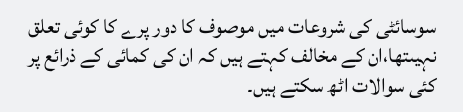سوسائٹی کی شروعات میں موصوف کا دور پرے کا کوئی تعلق نہیںتھا،ان کے مخالف کہتے ہیں کہ ان کی کمائی کے ذرائع پر کئی سوالات اٹھ سکتے ہیں۔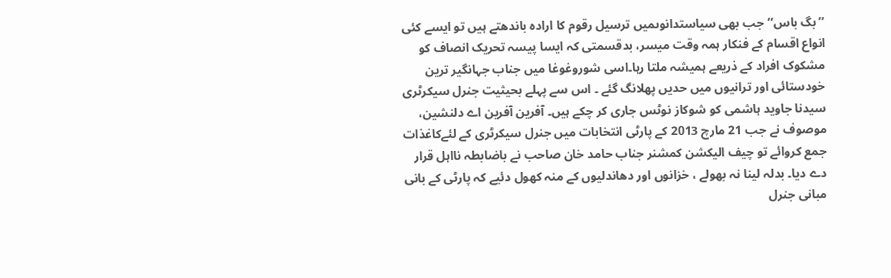’’بگ باس‘‘جب بھی سیاستدانوںمیں ترسیل رقوم کا ارادہ باندھتے ہیں تو ایسے کئی انواع اقسام کے فنکار ہمہ وقت میسر، بدقسمتی کہ ایسا پیسہ تحریک انصاف کو مشکوک افراد کے ذریعے ہمیشہ ملتا رہا۔اسی شوروغوغا میں جناب جہانگیر ترین خودستائی اور ترانیوں میں حدیں پھلانگ گئے ۔ اس سے پہلے بحیثیت جنرل سیکرٹری سیدنا جاوید ہاشمی کو شوکاز نوٹس جاری کر چکے ہیں۔ آفرین آفرین اے دلنشین، موصوف نے جب 21 مارچ 2013 کے پارٹی انتخابات میں جنرل سیکرٹری کے لئےکاغذات جمع کروائے تو چیف الیکشن کمشنر جناب حامد خان صاحب نے باضابطہ نااہل قرار دے دیا۔ بدلہ لینا نہ بھولے ، خزانوں اور دھاندلیوں کے منہ کھول دئیے کہ پارٹی کے بانی مبانی جنرل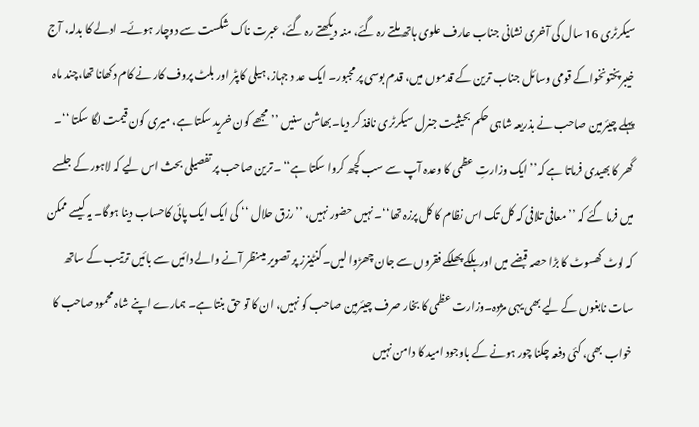سیکرٹری 16 سال کی آخری نشانی جناب عارف علوی ہاتھ ملتے رہ گئے، منہ دیکھتے رہ گئے، عبرت ناک شکست سے دوچار ہوئے۔ ادلے کا بدلہ، آج خیبرپختونخواکے قومی وسائل جناب ترین کے قدموں میں، قدم بوسی پر مجبور۔ ایک عد د جہاز، ہیلی کاپٹر اور بلٹ پروف کار نے کام دکھانا تھا،چند ماہ پہلے چیئرمین صاحب نے بذریعہ شاہی حکم بحیثیت جنرل سیکرٹری نافذ کر دیا۔بھاشن سنیں ’’مجھے کون خرید سکتا ہے، میری کون قیمت لگا سکتا ‘‘۔ گھر کا بھیدی فرماتا ہے کہ’’ ایک وزارتِ عظمی کا وعدہ آپ سے سب کچھ کروا سکتا ہے‘‘ ۔ترین صاحب پر تفصیلی بحث اس لیے کہ لاہور کے جلسے میں فرما گئے کہ ’’معافی تلافی کہ کل تک اس نظام کا کل پرزہ تھا‘‘۔ نہیں حضور نہیں، ’’رزق حلال ‘‘ کی ایک ایک پائی کاحساب دینا ہوگا۔ یہ کیسے ممکن کہ لوٹ کھسوٹ کا بڑا حصہ قبضے میں اور ہلکے پھلکے فقروں سے جان چھڑوا لیں۔ کنٹینرز پر تصویر میںنظر آنے والے دائیں سے بائیں ترتیب کے ساتھ سات نابغوں کے لیے بھی یہی مژدہ۔وزارت عظمی کا بخار صرف چیئرمین صاحب کو نہیں، ان کا تو حق بنتا ہے۔ ہمارے اپنے شاہ محمود صاحب کا خواب بھی، کئی دفعہ چکنا چور ہونے کے باوجود امید کا دامن نہیں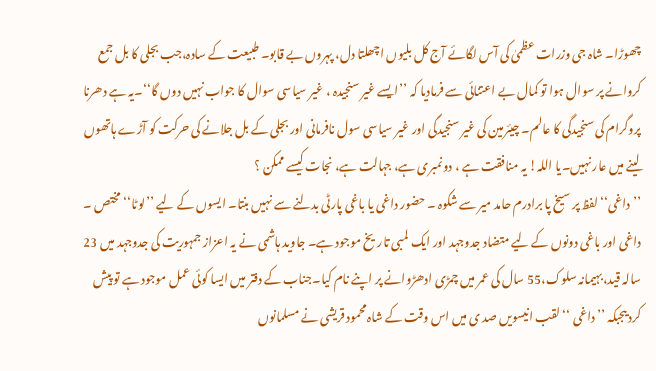چھوڑا۔ شاہ جی وزرات عظمیٰ کی آس لگائے آج کل بلیوں اچھلتا دل، پہروں بے قابو۔ طبیعت کے سادہ،جب بجلی کا بل جمع کروانے پر سوال ہوا تو کمال بے اعتنائی سے فرمادیا کہ ’’ایسے غیر سنجیدہ ، غیر سیاسی سوال کا جواب نہیں دوں گا‘‘۔یہ ہے دھرنا پروگرام کی سنجیدگی کا عالم۔ چیئرمین کی غیر سنجیدگی اور غیر سیاسی سول نافرمانی اور بجلی کے بل جلانے کی حرکت کو آڑے ہاتھوں لینے میں عار نہیں۔یا اللہ! یہ منافقت ہے ، دونمبری ہے، جہالت ہے، نجات کیسے ممکن ؟
’’داغی‘‘ لفظ پر سیخ پا برادرم حامد میر سے شکوہ ۔ حضور داغی یا باغی پارٹی بدلنے سے نہیں بنتا۔ ایسوں کے لیے ’’لوٹا‘‘ مختص ۔ داغی اور باغی دونوں کے لیے متضاد جدوجہد اور ایک لمبی تاریخ موجود ہے۔ جاوید ہاشمی نے یہ اعزاز جمہوریت کی جدوجہد میں 23 سالہ قید،بہیمانہ سلوک،55 سال کی عمر میں چمڑی ادھڑوانے پر اپنے نام کیا۔جناب کے دفتر میں ایسا کوئی عمل موجود ہے تو پیش کردیںجبکہ ’’ داغی ‘‘لقب انیسویں صد ی میں اس وقت کے شاہ محمود قریشی نے مسلمانوں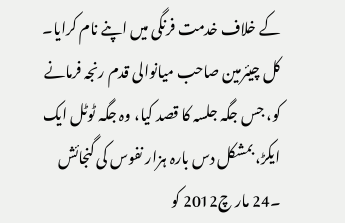کے خلاف خدمت فرنگی میں اپنے نام کرایا۔ کل چیئرمین صاحب میانوالی قدم رنجہ فرمانے کو، جس جگہ جلسہ کا قصد کیا، وہ جگہ ٹوٹل ایک ایکڑ، بمشکل دس بارہ ہزار نفوس کی گنجائش ۔24 مار چ2012 کو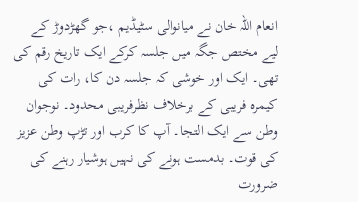انعام اللہ خان نے میانوالی سٹیڈیم ،جو گھڑدوڑ کے لیے مختص جگہ میں جلسہ کرکے ایک تاریخ رقم کی تھی۔ ایک اور خوشی کہ جلسہ دن کا، رات کی کیمرہ فریبی کے برخلاف نظرفریبی محدود۔ نوجوان وطن سے ایک التجا۔ آپ کا کرب اور تڑپ وطن عزیز کی قوت۔ بدمست ہونے کی نہیں ہوشیار رہنے کی ضرورت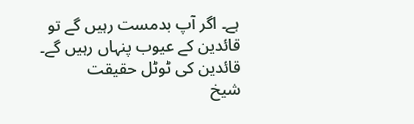ہے۔ اگر آپ بدمست رہیں گے تو قائدین کے عیوب پنہاں رہیں گے۔ قائدین کی ٹوٹل حقیقت
شیخ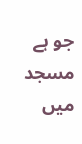جو ہے مسجد میں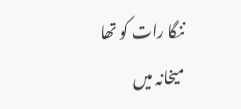ننگا رات کو تھا میخانہ میں